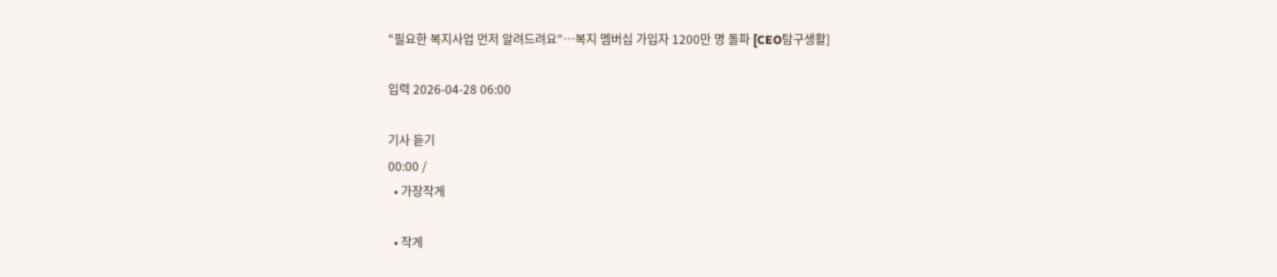"필요한 복지사업 먼저 알려드려요"⋯복지 멤버십 가입자 1200만 명 돌파 [CEO탐구생활]

입력 2026-04-28 06:00

기사 듣기
00:00 /
  • 가장작게

  • 작게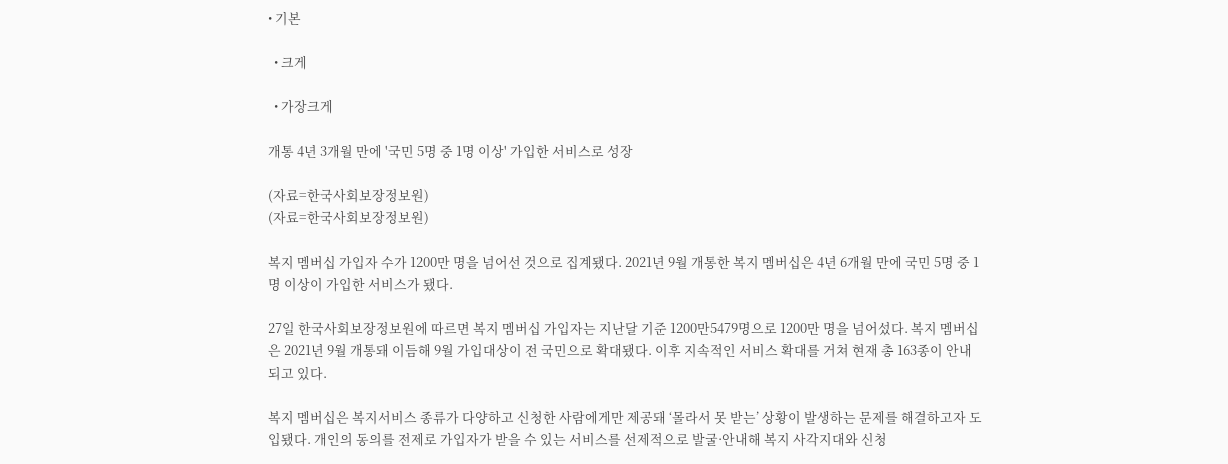• 기본

  • 크게

  • 가장크게

개통 4년 3개월 만에 '국민 5명 중 1명 이상' 가입한 서비스로 성장

(자료=한국사회보장정보원)
(자료=한국사회보장정보원)

복지 멤버십 가입자 수가 1200만 명을 넘어선 것으로 집계됐다. 2021년 9월 개통한 복지 멤버십은 4년 6개월 만에 국민 5명 중 1명 이상이 가입한 서비스가 됐다.

27일 한국사회보장정보원에 따르면 복지 멤버십 가입자는 지난달 기준 1200만5479명으로 1200만 명을 넘어섰다. 복지 멤버십은 2021년 9월 개통돼 이듬해 9월 가입대상이 전 국민으로 확대됐다. 이후 지속적인 서비스 확대를 거쳐 현재 총 163종이 안내되고 있다.

복지 멤버십은 복지서비스 종류가 다양하고 신청한 사람에게만 제공돼 ‘몰라서 못 받는’ 상황이 발생하는 문제를 해결하고자 도입됐다. 개인의 동의를 전제로 가입자가 받을 수 있는 서비스를 선제적으로 발굴·안내해 복지 사각지대와 신청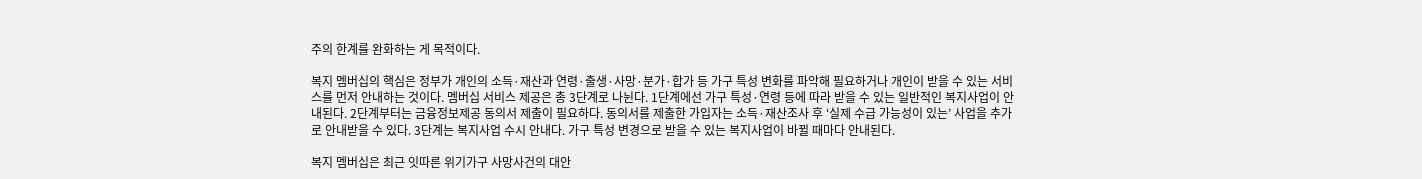주의 한계를 완화하는 게 목적이다.

복지 멤버십의 핵심은 정부가 개인의 소득·재산과 연령·출생·사망·분가·합가 등 가구 특성 변화를 파악해 필요하거나 개인이 받을 수 있는 서비스를 먼저 안내하는 것이다. 멤버십 서비스 제공은 총 3단계로 나뉜다. 1단계에선 가구 특성·연령 등에 따라 받을 수 있는 일반적인 복지사업이 안내된다. 2단계부터는 금융정보제공 동의서 제출이 필요하다. 동의서를 제출한 가입자는 소득·재산조사 후 ‘실제 수급 가능성이 있는’ 사업을 추가로 안내받을 수 있다. 3단계는 복지사업 수시 안내다. 가구 특성 변경으로 받을 수 있는 복지사업이 바뀔 때마다 안내된다.

복지 멤버십은 최근 잇따른 위기가구 사망사건의 대안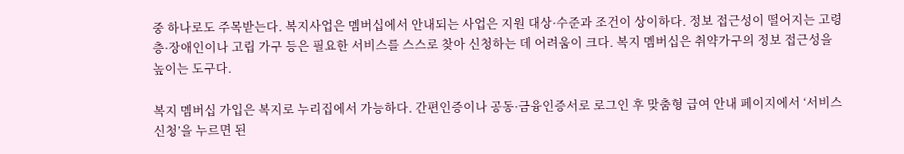중 하나로도 주목받는다. 복지사업은 멤버십에서 안내되는 사업은 지원 대상·수준과 조건이 상이하다. 정보 접근성이 떨어지는 고령층·장애인이나 고립 가구 등은 필요한 서비스를 스스로 찾아 신청하는 데 어려움이 크다. 복지 멤버십은 취약가구의 정보 접근성을 높이는 도구다.

복지 멤버십 가입은 복지로 누리집에서 가능하다. 간편인증이나 공동·금융인증서로 로그인 후 맞춤형 급여 안내 페이지에서 ‘서비스 신청’을 누르면 된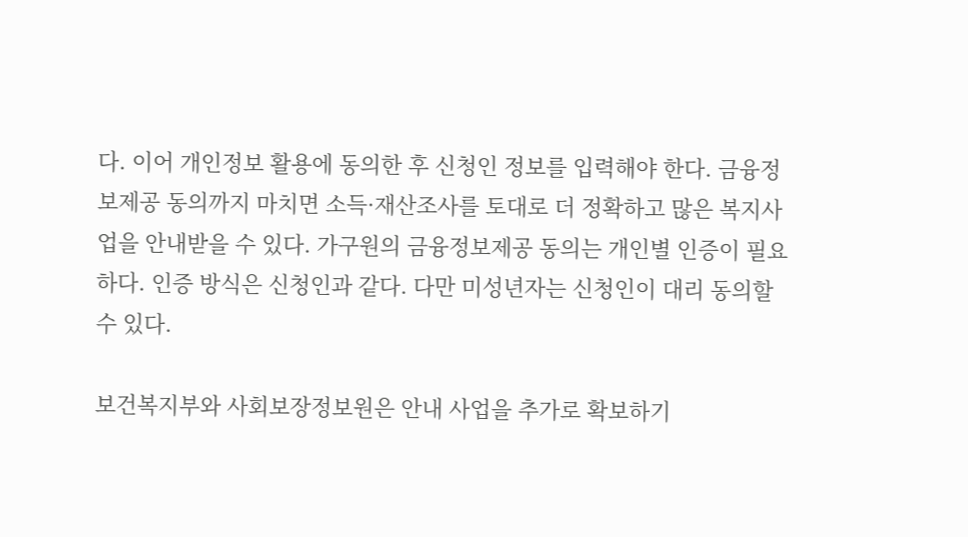다. 이어 개인정보 활용에 동의한 후 신청인 정보를 입력해야 한다. 금융정보제공 동의까지 마치면 소득·재산조사를 토대로 더 정확하고 많은 복지사업을 안내받을 수 있다. 가구원의 금융정보제공 동의는 개인별 인증이 필요하다. 인증 방식은 신청인과 같다. 다만 미성년자는 신청인이 대리 동의할 수 있다.

보건복지부와 사회보장정보원은 안내 사업을 추가로 확보하기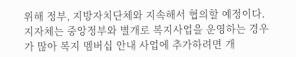위해 정부, 지방자치단체와 지속해서 협의할 예정이다. 지자체는 중앙정부와 별개로 복지사업을 운영하는 경우가 많아 복지 멤버십 안내 사업에 추가하려면 개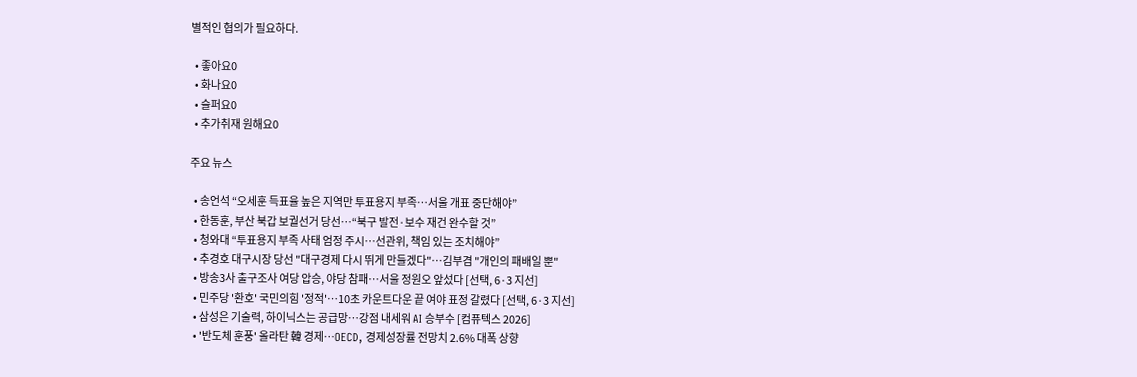별적인 협의가 필요하다.

  • 좋아요0
  • 화나요0
  • 슬퍼요0
  • 추가취재 원해요0

주요 뉴스

  • 송언석 “오세훈 득표율 높은 지역만 투표용지 부족…서울 개표 중단해야”
  • 한동훈, 부산 북갑 보궐선거 당선…“북구 발전·보수 재건 완수할 것”
  • 청와대 “투표용지 부족 사태 엄정 주시…선관위, 책임 있는 조치해야”
  • 추경호 대구시장 당선 "대구경제 다시 뛰게 만들겠다"…김부겸 "개인의 패배일 뿐"
  • 방송3사 출구조사 여당 압승, 야당 참패…서울 정원오 앞섰다 [선택, 6·3 지선]
  • 민주당 '환호' 국민의힘 '정적'…10초 카운트다운 끝 여야 표정 갈렸다 [선택, 6·3 지선]
  • 삼성은 기술력, 하이닉스는 공급망…강점 내세워 AI 승부수 [컴퓨텍스 2026]
  • '반도체 훈풍' 올라탄 韓 경제⋯OECD, 경제성장률 전망치 2.6% 대폭 상향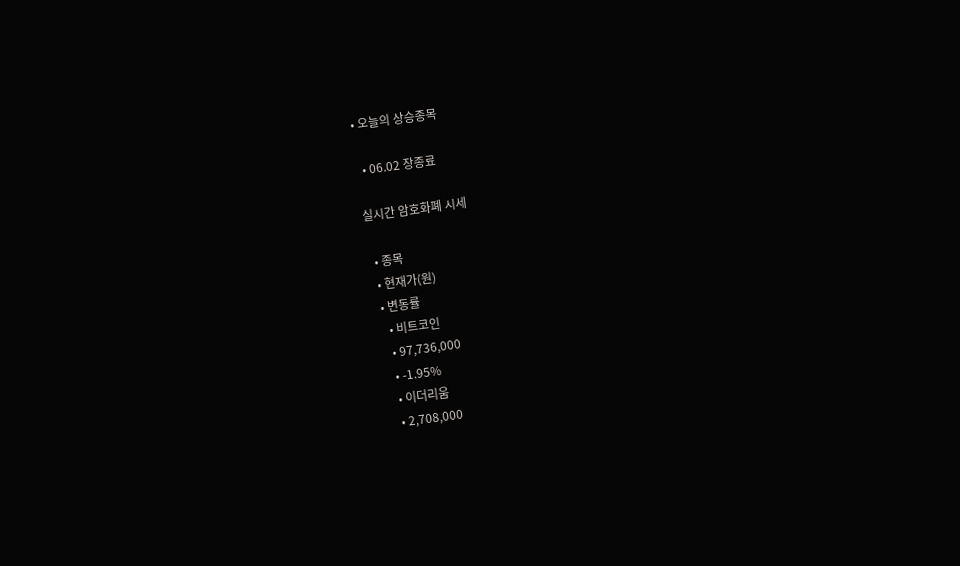• 오늘의 상승종목

  • 06.02 장종료

실시간 암호화폐 시세

  • 종목
  • 현재가(원)
  • 변동률
    • 비트코인
    • 97,736,000
    • -1.95%
    • 이더리움
    • 2,708,000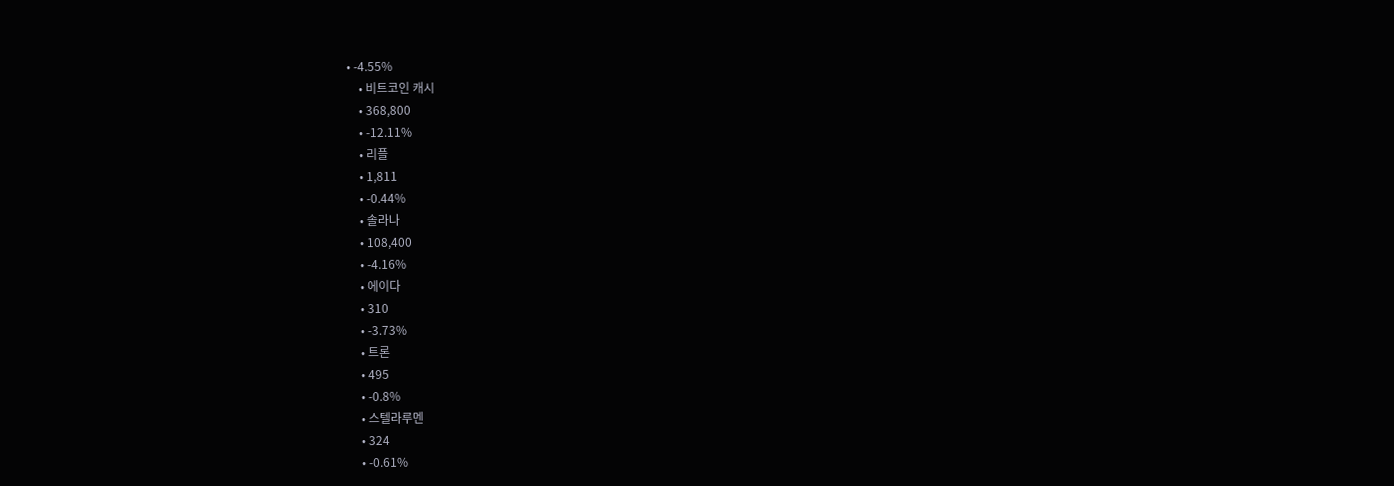• -4.55%
    • 비트코인 캐시
    • 368,800
    • -12.11%
    • 리플
    • 1,811
    • -0.44%
    • 솔라나
    • 108,400
    • -4.16%
    • 에이다
    • 310
    • -3.73%
    • 트론
    • 495
    • -0.8%
    • 스텔라루멘
    • 324
    • -0.61%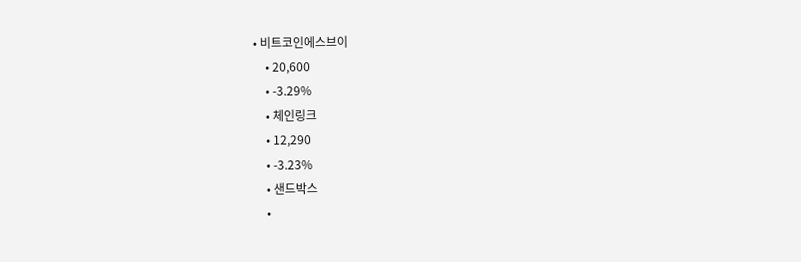• 비트코인에스브이
    • 20,600
    • -3.29%
    • 체인링크
    • 12,290
    • -3.23%
    • 샌드박스
    •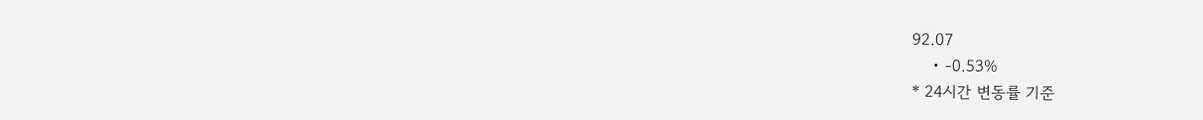92.07
    • -0.53%
* 24시간 변동률 기준